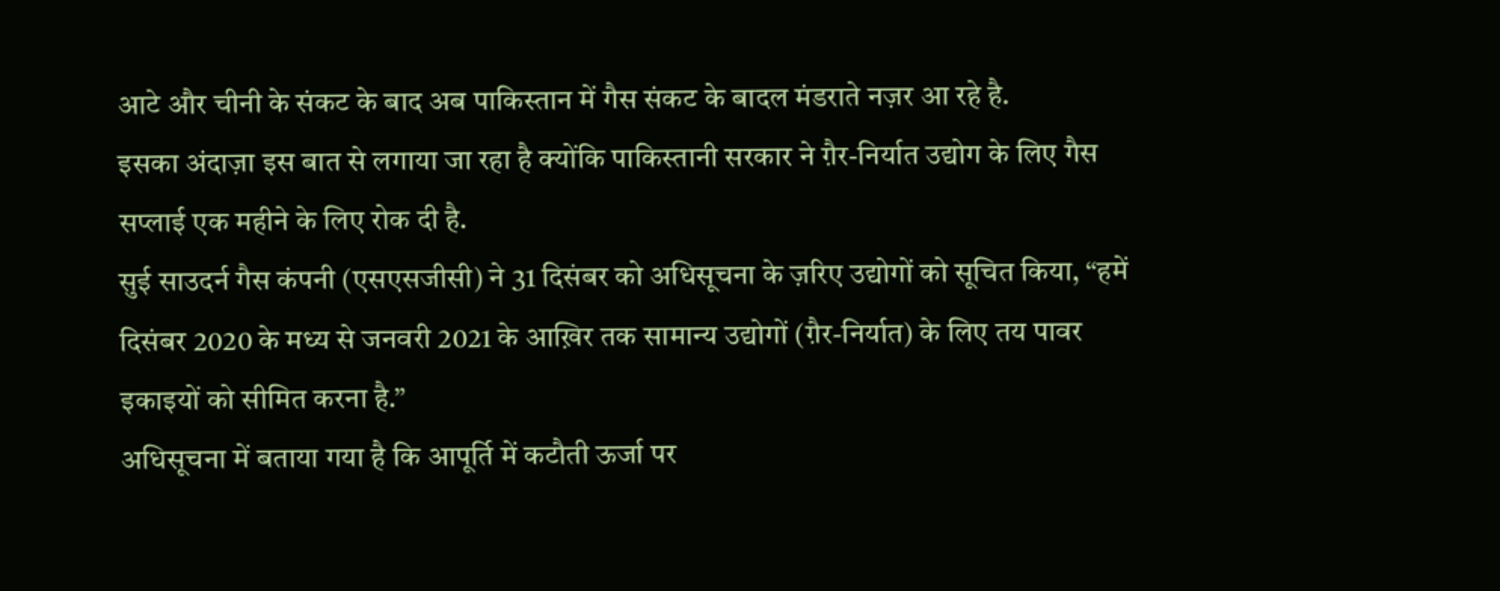आटे और चीनी के संकट के बाद अब पाकिस्तान में गैस संकट के बादल मंडराते नज़र आ रहे है.
इसका अंदाज़ा इस बात से लगाया जा रहा है क्योंकि पाकिस्तानी सरकार ने ग़ैर-निर्यात उद्योग के लिए गैस सप्लाई एक महीने के लिए रोक दी है.
सुई साउदर्न गैस कंपनी (एसएसजीसी) ने 31 दिसंबर को अधिसूचना के ज़रिए उद्योगों को सूचित किया, “हमें दिसंबर 2020 के मध्य से जनवरी 2021 के आख़िर तक सामान्य उद्योगों (ग़ैर-निर्यात) के लिए तय पावर इकाइयों को सीमित करना है.”
अधिसूचना में बताया गया है कि आपूर्ति में कटौती ऊर्जा पर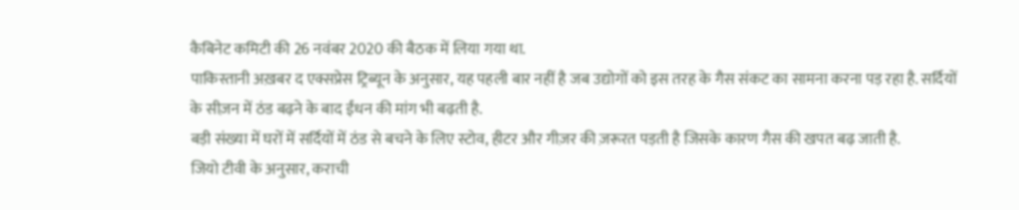कैबिनेट कमिटी की 26 नवंबर 2020 की बैठक में लिया गया था.
पाकिस्तानी अख़बर द एक्सप्रेस ट्रिब्यून के अनुसार, यह पहली बार नहीं है जब उद्योगों को इस तरह के गैस संकट का सामना करना पड़ रहा है. सर्दियों के सीज़न में ठंड बढ़ने के बाद ईंधन की मांग भी बढ़ती है.
बड़ी संख्या में घरों में सर्दियों में ठंड से बचने के लिए स्टोव, हीटर और गीज़र की ज़रूरत पड़ती है जिसके कारण गैस की खपत बढ़ जाती है.
जियो टीवी के अनुसार, कराची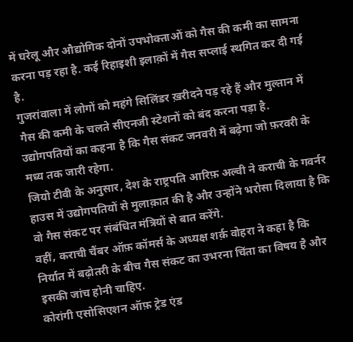में घरेलू और औद्योगिक दोनों उपभोक्ताओं को गैस की कमी का सामना करना पड़ रहा है. कई रिहाइशी इलाक़ों में गैस सप्लाई स्थगित कर दी गई है.
गुजरांवाला में लोगों को महंगे सिलिंडर ख़रीदने पड़ रहे हैं और मुल्तान में गैस की कमी के चलते सीएनजी स्टेशनों को बंद करना पड़ा है.
उद्योगपतियों का कहना है कि गैस संकट जनवरी में बढ़ेगा जो फ़रवरी के मध्य तक जारी रहेगा.
जियो टीवी के अनुसार, देश के राष्ट्रपति आरिफ़ अल्वी ने कराची के गवर्नर हाउस में उद्योगपतियों से मुलाक़ात की है और उन्होंने भरोसा दिलाया है कि वो गैस संकट पर संबंधित मंत्रियों से बात करेंगे.
वहीं, कराची चैंबर ऑफ़ कॉमर्स के अध्यक्ष शर्क़ वोहरा ने कहा है कि निर्यात में बढ़ोतरी के बीच गैस संकट का उभरना चिंता का विषय है और इसकी जांच होनी चाहिए.
कोरांगी एसोसिएशन ऑफ़ ट्रेड एंड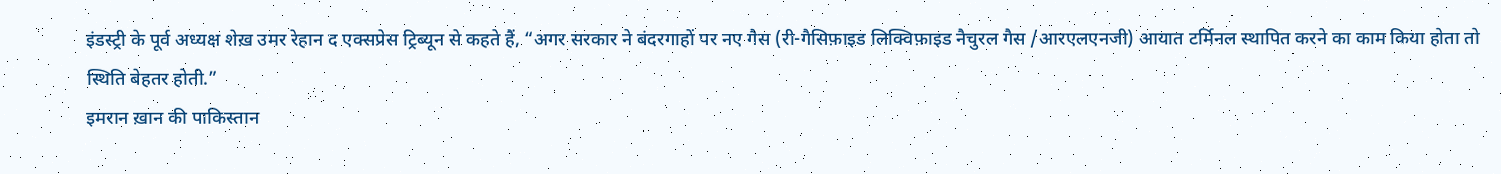इंडस्ट्री के पूर्व अध्यक्ष शेख़ उमर रेहान द एक्सप्रेस ट्रिब्यून से कहते हैं, “अगर सरकार ने बंदरगाहों पर नए गैस (री-गैसिफ़ाइड लिक्विफ़ाइड नैचुरल गैस /आरएलएनजी) आयात टर्मिनल स्थापित करने का काम किया होता तो स्थिति बेहतर होती.”
इमरान ख़ान की पाकिस्तान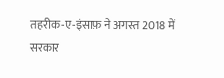तहरीक-ए-इंसाफ़ ने अगस्त 2018 में सरकार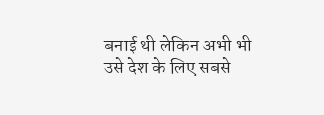बनाई थी लेकिन अभी भी उसे देश के लिए सबसे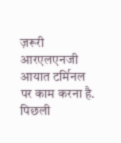ज़रूरी आरएलएनजी आयात टर्मिनल पर काम करना है.
पिछली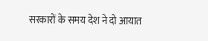सरकारों के समय देश ने दो आयात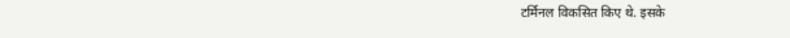टर्मिनल विकसित किए थे. इसके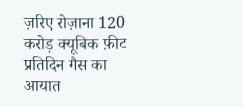ज़रिए रोज़ाना 120 करोड़ क्यूबिक फ़ीट प्रतिदिन गैस का आयात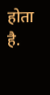होता है.